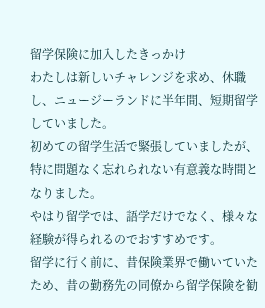留学保険に加入したきっかけ
わたしは新しいチャレンジを求め、休職し、ニュージーランドに半年間、短期留学していました。
初めての留学生活で緊張していましたが、特に問題なく忘れられない有意義な時間となりました。
やはり留学では、語学だけでなく、様々な経験が得られるのでおすすめです。
留学に行く前に、昔保険業界で働いていたため、昔の勤務先の同僚から留学保険を勧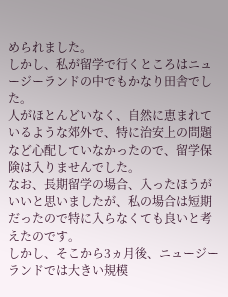められました。
しかし、私が留学で行くところはニュージーランドの中でもかなり田舎でした。
人がほとんどいなく、自然に恵まれているような郊外で、特に治安上の問題など心配していなかったので、留学保険は入りませんでした。
なお、長期留学の場合、入ったほうがいいと思いましたが、私の場合は短期だったので特に入らなくても良いと考えたのです。
しかし、そこから3ヵ月後、ニュージーランドでは大きい規模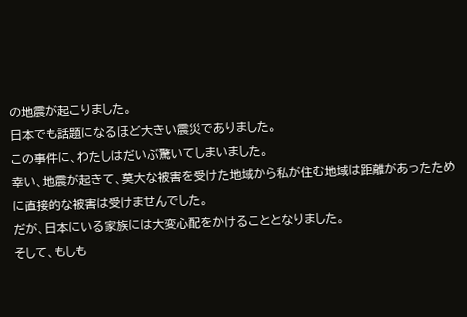の地震が起こりました。
日本でも話題になるほど大きい震災でありました。
この事件に、わたしはだいぶ驚いてしまいました。
幸い、地震が起きて、莫大な被害を受けた地域から私が住む地域は距離があったために直接的な被害は受けませんでした。
だが、日本にいる家族には大変心配をかけることとなりました。
そして、もしも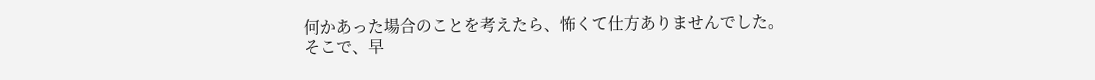何かあった場合のことを考えたら、怖くて仕方ありませんでした。
そこで、早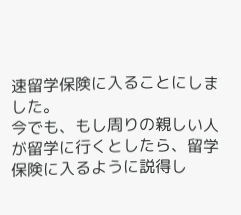速留学保険に入ることにしました。
今でも、もし周りの親しい人が留学に行くとしたら、留学保険に入るように説得し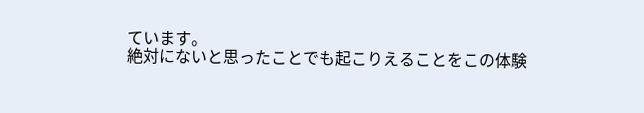ています。
絶対にないと思ったことでも起こりえることをこの体験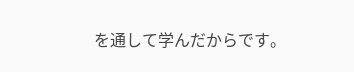を通して学んだからです。